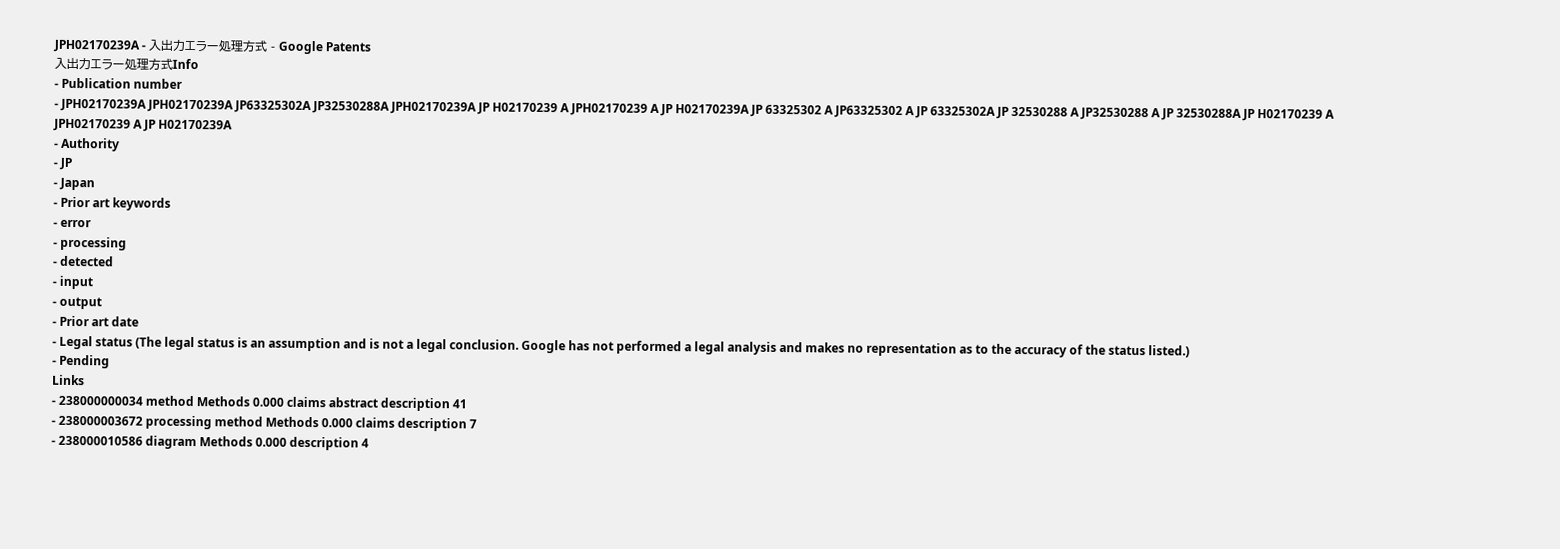JPH02170239A - 入出力エラー処理方式 - Google Patents
入出力エラー処理方式Info
- Publication number
- JPH02170239A JPH02170239A JP63325302A JP32530288A JPH02170239A JP H02170239 A JPH02170239 A JP H02170239A JP 63325302 A JP63325302 A JP 63325302A JP 32530288 A JP32530288 A JP 32530288A JP H02170239 A JPH02170239 A JP H02170239A
- Authority
- JP
- Japan
- Prior art keywords
- error
- processing
- detected
- input
- output
- Prior art date
- Legal status (The legal status is an assumption and is not a legal conclusion. Google has not performed a legal analysis and makes no representation as to the accuracy of the status listed.)
- Pending
Links
- 238000000034 method Methods 0.000 claims abstract description 41
- 238000003672 processing method Methods 0.000 claims description 7
- 238000010586 diagram Methods 0.000 description 4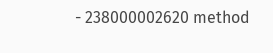- 238000002620 method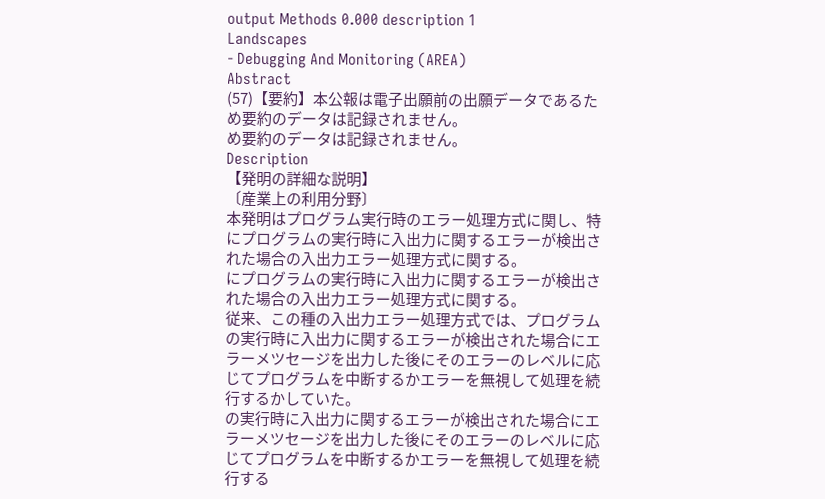output Methods 0.000 description 1
Landscapes
- Debugging And Monitoring (AREA)
Abstract
(57)【要約】本公報は電子出願前の出願データであるた
め要約のデータは記録されません。
め要約のデータは記録されません。
Description
【発明の詳細な説明】
〔産業上の利用分野〕
本発明はプログラム実行時のエラー処理方式に関し、特
にプログラムの実行時に入出力に関するエラーが検出さ
れた場合の入出力エラー処理方式に関する。
にプログラムの実行時に入出力に関するエラーが検出さ
れた場合の入出力エラー処理方式に関する。
従来、この種の入出力エラー処理方式では、プログラム
の実行時に入出力に関するエラーが検出された場合にエ
ラーメツセージを出力した後にそのエラーのレベルに応
じてプログラムを中断するかエラーを無視して処理を続
行するかしていた。
の実行時に入出力に関するエラーが検出された場合にエ
ラーメツセージを出力した後にそのエラーのレベルに応
じてプログラムを中断するかエラーを無視して処理を続
行する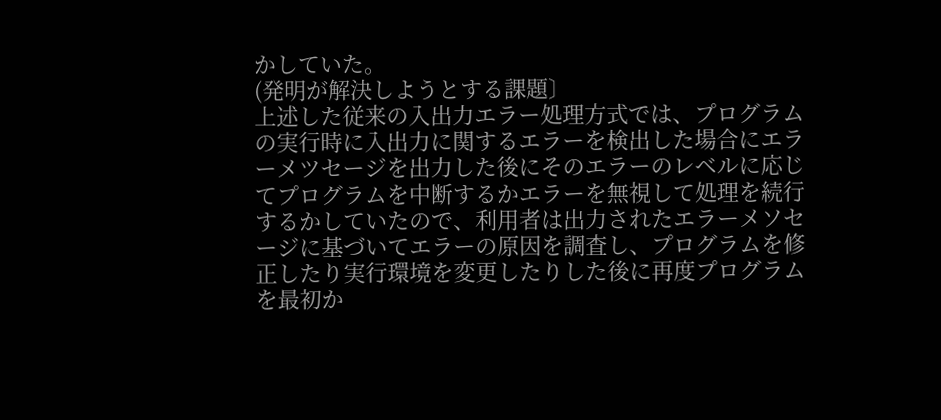かしていた。
(発明が解決しようとする課題〕
上述した従来の入出力エラー処理方式では、プログラム
の実行時に入出力に関するエラーを検出した場合にエラ
ーメツセージを出力した後にそのエラーのレベルに応じ
てプログラムを中断するかエラーを無視して処理を続行
するかしていたので、利用者は出力されたエラーメソセ
ージに基づいてエラーの原因を調査し、プログラムを修
正したり実行環境を変更したりした後に再度プログラム
を最初か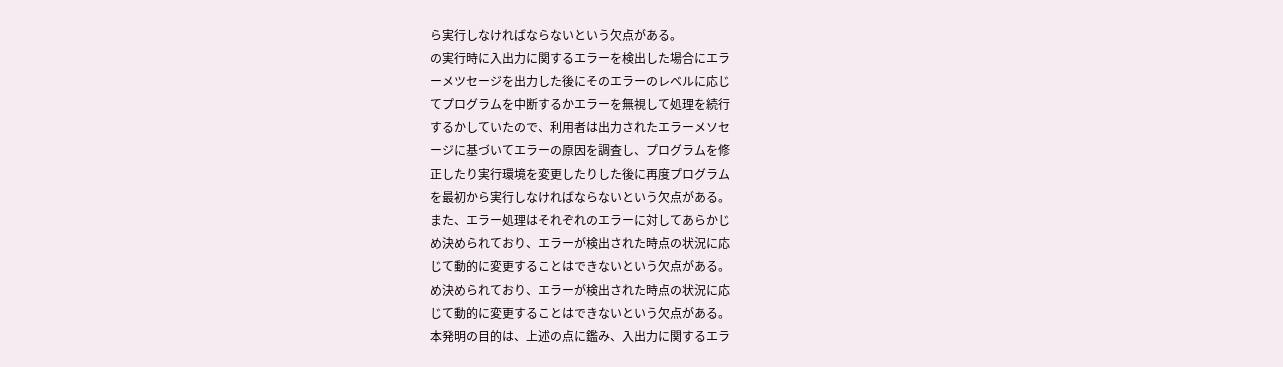ら実行しなければならないという欠点がある。
の実行時に入出力に関するエラーを検出した場合にエラ
ーメツセージを出力した後にそのエラーのレベルに応じ
てプログラムを中断するかエラーを無視して処理を続行
するかしていたので、利用者は出力されたエラーメソセ
ージに基づいてエラーの原因を調査し、プログラムを修
正したり実行環境を変更したりした後に再度プログラム
を最初から実行しなければならないという欠点がある。
また、エラー処理はそれぞれのエラーに対してあらかじ
め決められており、エラーが検出された時点の状況に応
じて動的に変更することはできないという欠点がある。
め決められており、エラーが検出された時点の状況に応
じて動的に変更することはできないという欠点がある。
本発明の目的は、上述の点に鑑み、入出力に関するエラ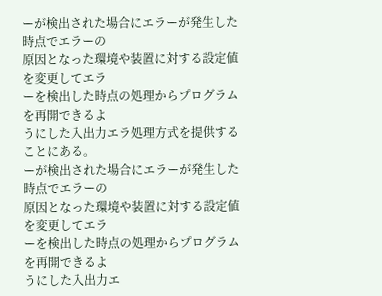ーが検出された場合にエラーが発生した時点でエラーの
原因となった環境や装置に対する設定値を変更してエラ
ーを検出した時点の処理からプログラムを再開できるよ
うにした入出力エラ処理方式を提供することにある。
ーが検出された場合にエラーが発生した時点でエラーの
原因となった環境や装置に対する設定値を変更してエラ
ーを検出した時点の処理からプログラムを再開できるよ
うにした入出力エ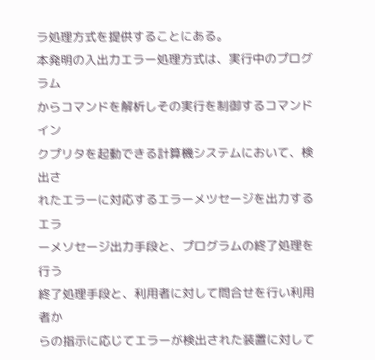ラ処理方式を提供することにある。
本発明の入出力エラー処理方式は、実行中のプログラム
からコマンドを解析しその実行を制御するコマンドイン
クプリタを起動できる計算機システムにおいて、検出さ
れたエラーに対応するエラーメツセージを出力するエラ
ーメソセージ出力手段と、プログラムの終了処理を行う
終了処理手段と、利用者に対して問合せを行い利用者か
らの指示に応じてエラーが検出された装置に対して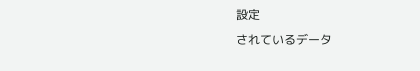設定
されているデータ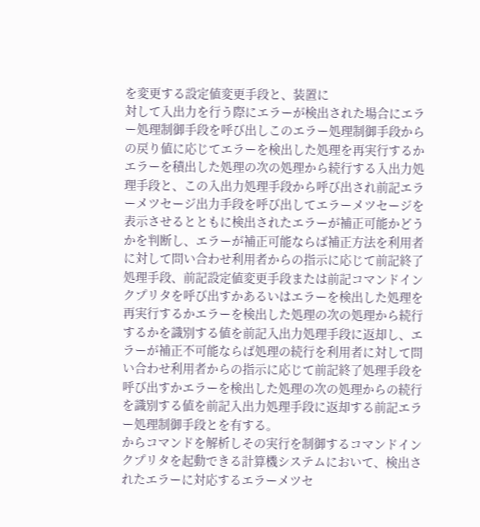を変更する設定値変更手段と、装置に
対して入出力を行う際にエラーが検出された場合にエラ
ー処理制御手段を呼び出しこのエラー処理制御手段から
の戻り値に応じてエラーを検出した処理を再実行するか
エラーを積出した処理の次の処理から続行する入出力処
理手段と、この入出力処理手段から呼び出され前記エラ
ーメツセージ出力手段を呼び出してエラーメツセージを
表示させるとともに検出されたエラーが補正可能かどう
かを判断し、エラーが補正可能ならば補正方法を利用者
に対して問い合わせ利用者からの指示に応じて前記終了
処理手段、前記設定値変更手段または前記コマンドイン
クプリタを呼び出すかあるいはエラーを検出した処理を
再実行するかエラーを検出した処理の次の処理から続行
するかを識別する値を前記入出力処理手段に返却し、エ
ラーが補正不可能ならば処理の続行を利用者に対して問
い合わせ利用者からの指示に応じて前記終了処理手段を
呼び出すかエラーを検出した処理の次の処理からの続行
を識別する値を前記入出力処理手段に返却する前記エラ
ー処理制御手段とを有する。
からコマンドを解析しその実行を制御するコマンドイン
クプリタを起動できる計算機システムにおいて、検出さ
れたエラーに対応するエラーメツセ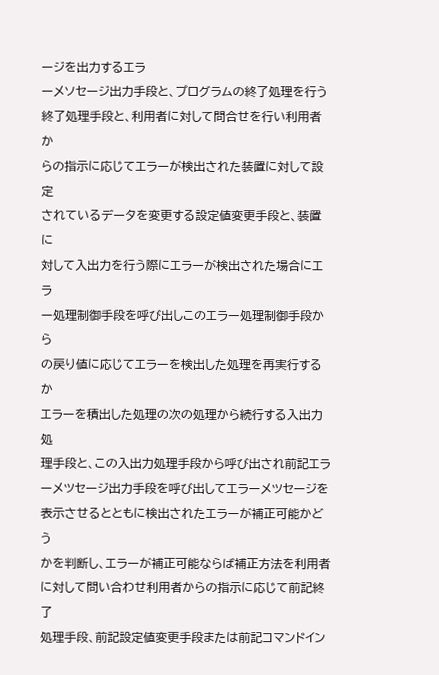ージを出力するエラ
ーメソセージ出力手段と、プログラムの終了処理を行う
終了処理手段と、利用者に対して問合せを行い利用者か
らの指示に応じてエラーが検出された装置に対して設定
されているデータを変更する設定値変更手段と、装置に
対して入出力を行う際にエラーが検出された場合にエラ
ー処理制御手段を呼び出しこのエラー処理制御手段から
の戻り値に応じてエラーを検出した処理を再実行するか
エラーを積出した処理の次の処理から続行する入出力処
理手段と、この入出力処理手段から呼び出され前記エラ
ーメツセージ出力手段を呼び出してエラーメツセージを
表示させるとともに検出されたエラーが補正可能かどう
かを判断し、エラーが補正可能ならば補正方法を利用者
に対して問い合わせ利用者からの指示に応じて前記終了
処理手段、前記設定値変更手段または前記コマンドイン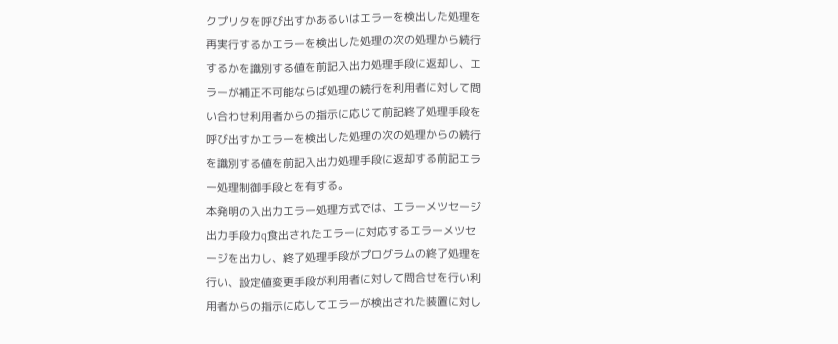クプリタを呼び出すかあるいはエラーを検出した処理を
再実行するかエラーを検出した処理の次の処理から続行
するかを識別する値を前記入出力処理手段に返却し、エ
ラーが補正不可能ならば処理の続行を利用者に対して問
い合わせ利用者からの指示に応じて前記終了処理手段を
呼び出すかエラーを検出した処理の次の処理からの続行
を識別する値を前記入出力処理手段に返却する前記エラ
ー処理制御手段とを有する。
本発明の入出力エラー処理方式では、エラーメツセージ
出力手段力q食出されたエラーに対応するエラーメツセ
ージを出力し、終了処理手段がプログラムの終了処理を
行い、設定値変更手段が利用者に対して問合せを行い利
用者からの指示に応してエラーが検出された装置に対し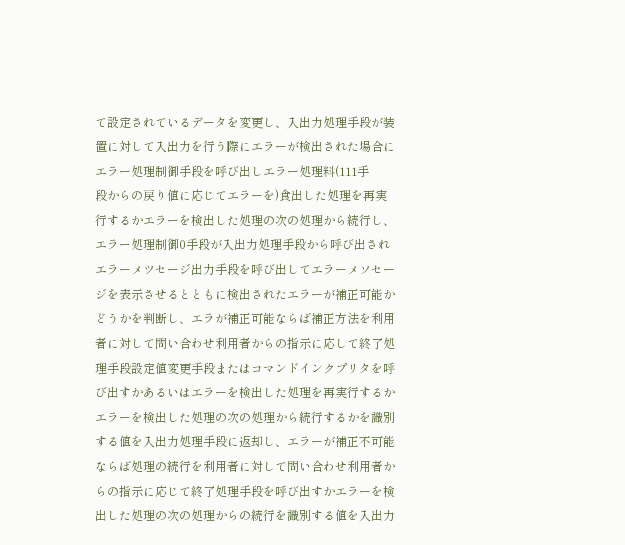て設定されているデータを変更し、入出力処理手段が装
置に対して入出力を行う際にエラーが検出された場合に
エラー処理制御手段を呼び出しエラー処理料(111手
段からの戻り値に応じてエラーを)食出した処理を再実
行するかエラーを検出した処理の次の処理から続行し、
エラー処理制御0手段が入出力処理手段から呼び出され
エラーメツセージ出力手段を呼び出してエラーメソセー
ジを表示させるとともに検出されたエラーが補正可能か
どうかを判断し、エラが補正可能ならば補正方法を利用
者に対して問い合わせ利用者からの指示に応して終了処
理手段設定値変更手段またはコマンドインクプリタを呼
び出すかあるいはエラーを検出した処理を再実行するか
エラーを検出した処理の次の処理から続行するかを識別
する値を入出力処理手段に返却し、エラーが補正不可能
ならば処理の続行を利用者に対して問い合わせ利用者か
らの指示に応じて終了処理手段を呼び出すかエラーを検
出した処理の次の処理からの続行を識別する値を入出力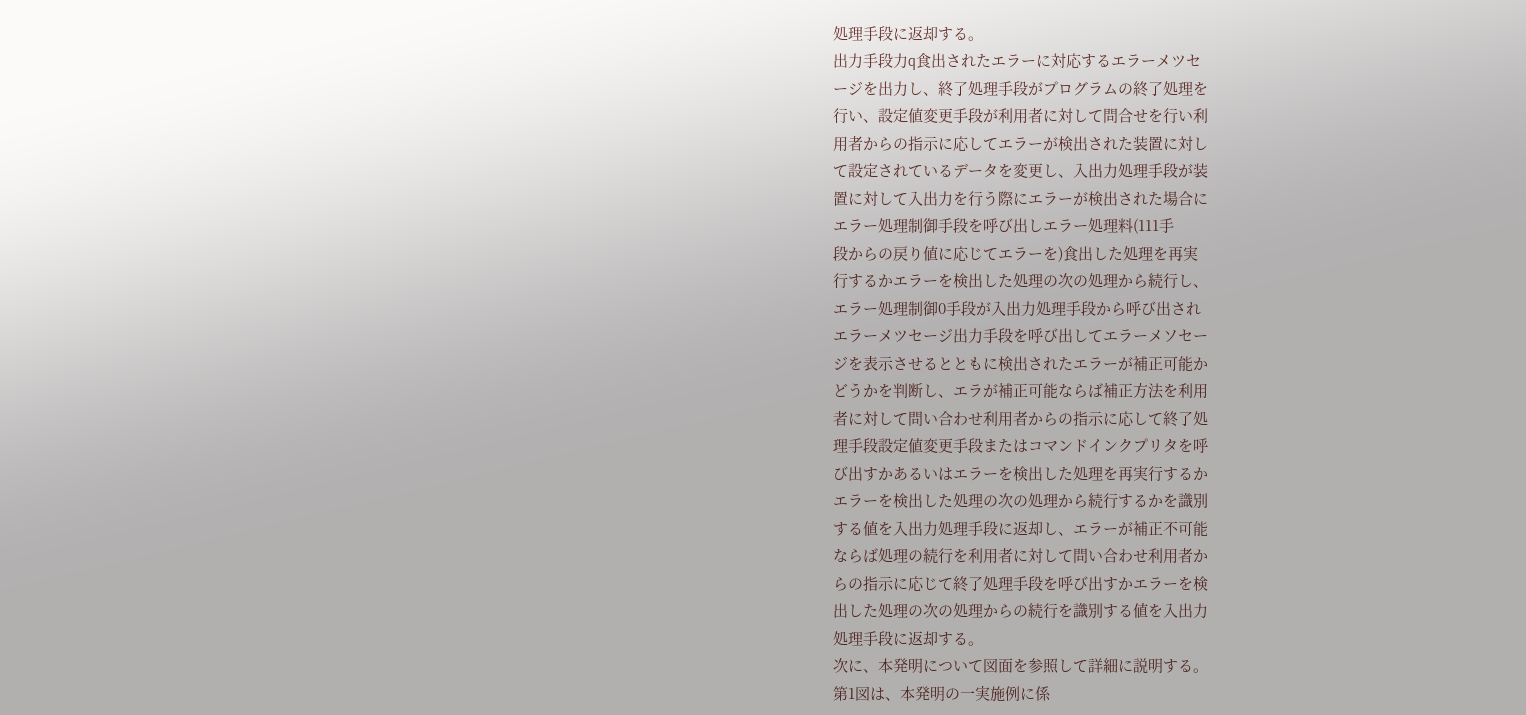処理手段に返却する。
出力手段力q食出されたエラーに対応するエラーメツセ
ージを出力し、終了処理手段がプログラムの終了処理を
行い、設定値変更手段が利用者に対して問合せを行い利
用者からの指示に応してエラーが検出された装置に対し
て設定されているデータを変更し、入出力処理手段が装
置に対して入出力を行う際にエラーが検出された場合に
エラー処理制御手段を呼び出しエラー処理料(111手
段からの戻り値に応じてエラーを)食出した処理を再実
行するかエラーを検出した処理の次の処理から続行し、
エラー処理制御0手段が入出力処理手段から呼び出され
エラーメツセージ出力手段を呼び出してエラーメソセー
ジを表示させるとともに検出されたエラーが補正可能か
どうかを判断し、エラが補正可能ならば補正方法を利用
者に対して問い合わせ利用者からの指示に応して終了処
理手段設定値変更手段またはコマンドインクプリタを呼
び出すかあるいはエラーを検出した処理を再実行するか
エラーを検出した処理の次の処理から続行するかを識別
する値を入出力処理手段に返却し、エラーが補正不可能
ならば処理の続行を利用者に対して問い合わせ利用者か
らの指示に応じて終了処理手段を呼び出すかエラーを検
出した処理の次の処理からの続行を識別する値を入出力
処理手段に返却する。
次に、本発明について図面を参照して詳細に説明する。
第1図は、本発明の一実施例に係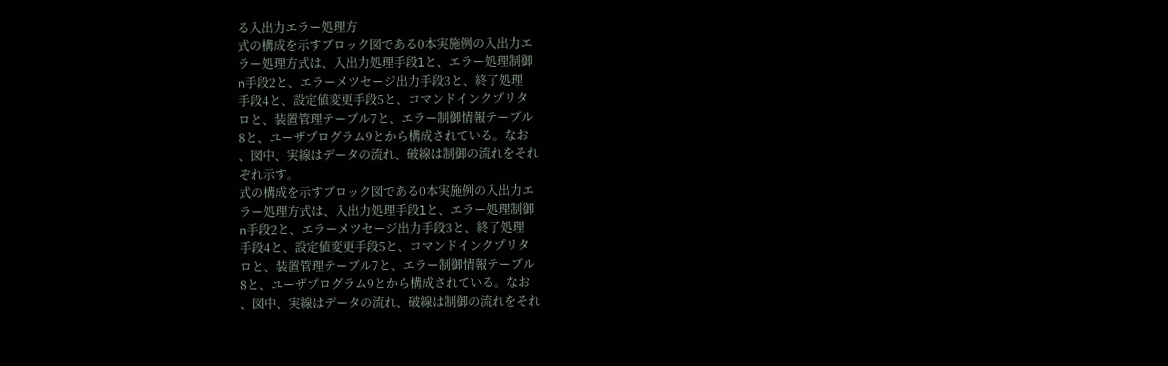る入出力エラー処理方
式の構成を示すブロック図である0本実施例の入出力エ
ラー処理方式は、入出力処理手段lと、エラー処理制御
n手段2と、エラーメツセージ出力手段3と、終了処理
手段4と、設定値変更手段5と、コマンドインクプリタ
ロと、装置管理テーブル7と、エラー制御情報テーブル
8と、ユーザプログラム9とから構成されている。なお
、図中、実線はデータの流れ、破線は制御の流れをそれ
ぞれ示す。
式の構成を示すブロック図である0本実施例の入出力エ
ラー処理方式は、入出力処理手段lと、エラー処理制御
n手段2と、エラーメツセージ出力手段3と、終了処理
手段4と、設定値変更手段5と、コマンドインクプリタ
ロと、装置管理テーブル7と、エラー制御情報テーブル
8と、ユーザプログラム9とから構成されている。なお
、図中、実線はデータの流れ、破線は制御の流れをそれ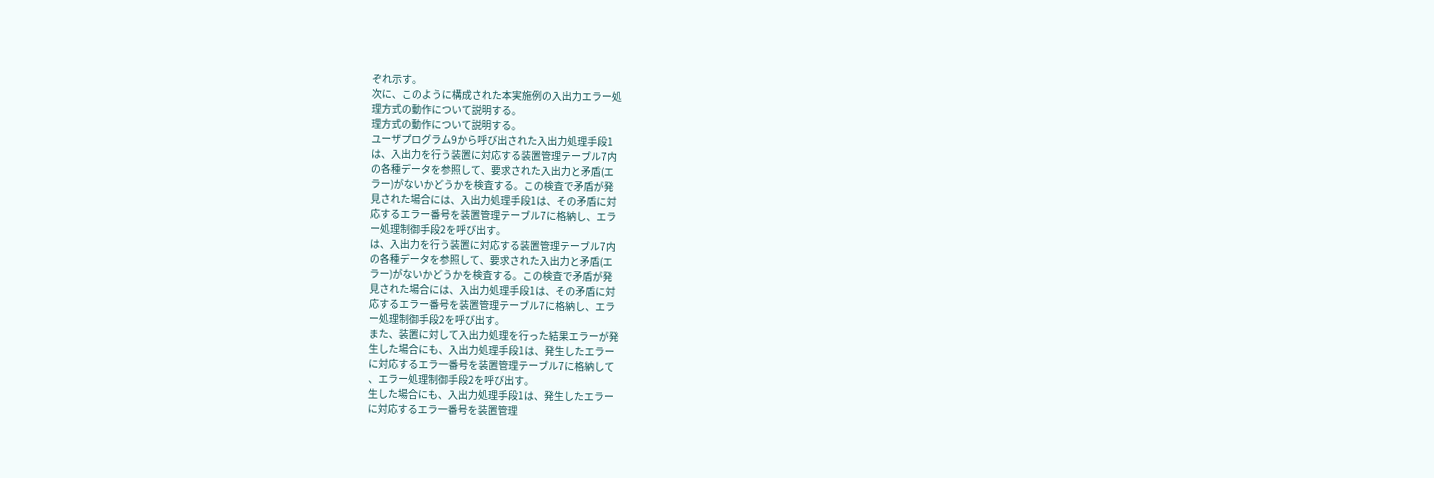ぞれ示す。
次に、このように構成された本実施例の入出力エラー処
理方式の動作について説明する。
理方式の動作について説明する。
ユーザプログラム9から呼び出された入出力処理手段1
は、入出力を行う装置に対応する装置管理テーブル7内
の各種データを参照して、要求された入出力と矛盾(エ
ラー)がないかどうかを検査する。この検査で矛盾が発
見された場合には、入出力処理手段1は、その矛盾に対
応するエラー番号を装置管理テーブル7に格納し、エラ
ー処理制御手段2を呼び出す。
は、入出力を行う装置に対応する装置管理テーブル7内
の各種データを参照して、要求された入出力と矛盾(エ
ラー)がないかどうかを検査する。この検査で矛盾が発
見された場合には、入出力処理手段1は、その矛盾に対
応するエラー番号を装置管理テーブル7に格納し、エラ
ー処理制御手段2を呼び出す。
また、装置に対して入出力処理を行った結果エラーが発
生した場合にも、入出力処理手段1は、発生したエラー
に対応するエラ一番号を装置管理テーブル7に格納して
、エラー処理制御手段2を呼び出す。
生した場合にも、入出力処理手段1は、発生したエラー
に対応するエラ一番号を装置管理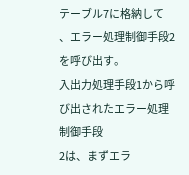テーブル7に格納して
、エラー処理制御手段2を呼び出す。
入出力処理手段1から呼び出されたエラー処理制御手段
2は、まずエラ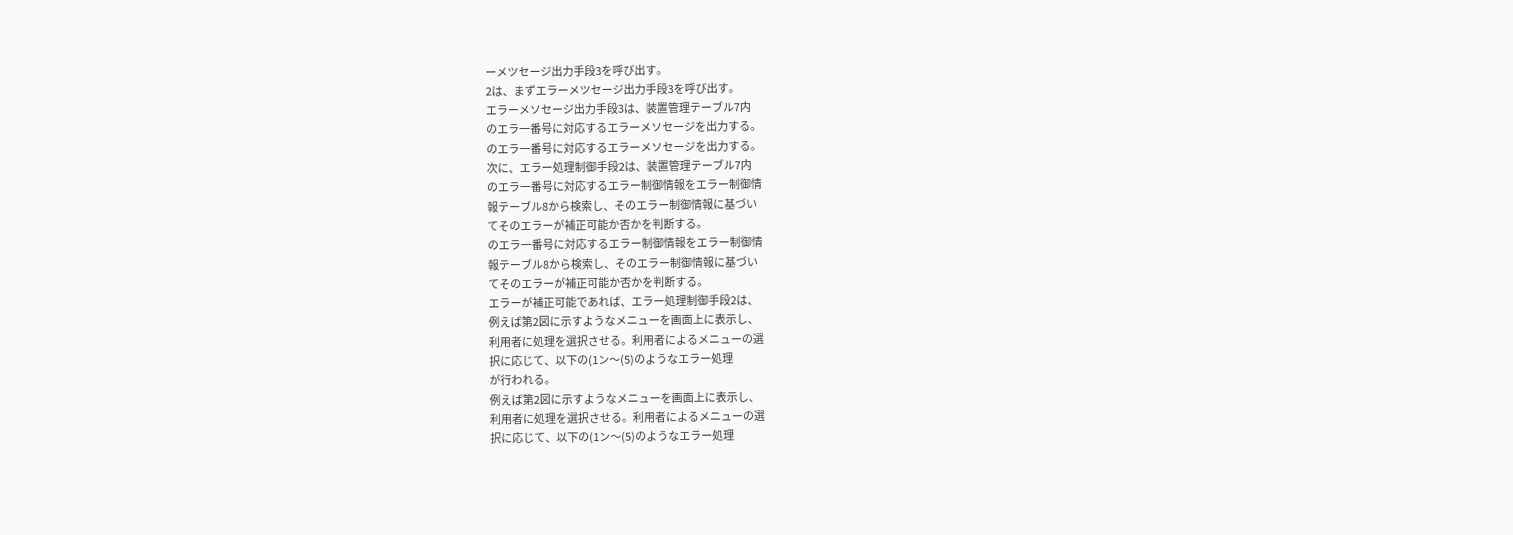ーメツセージ出力手段3を呼び出す。
2は、まずエラーメツセージ出力手段3を呼び出す。
エラーメソセージ出力手段3は、装置管理テーブル7内
のエラ一番号に対応するエラーメソセージを出力する。
のエラ一番号に対応するエラーメソセージを出力する。
次に、エラー処理制御手段2は、装置管理テーブル7内
のエラ一番号に対応するエラー制御情報をエラー制御情
報テーブル8から検索し、そのエラー制御情報に基づい
てそのエラーが補正可能か否かを判断する。
のエラ一番号に対応するエラー制御情報をエラー制御情
報テーブル8から検索し、そのエラー制御情報に基づい
てそのエラーが補正可能か否かを判断する。
エラーが補正可能であれば、エラー処理制御手段2は、
例えば第2図に示すようなメニューを画面上に表示し、
利用者に処理を選択させる。利用者によるメニューの選
択に応じて、以下の(1ン〜(5)のようなエラー処理
が行われる。
例えば第2図に示すようなメニューを画面上に表示し、
利用者に処理を選択させる。利用者によるメニューの選
択に応じて、以下の(1ン〜(5)のようなエラー処理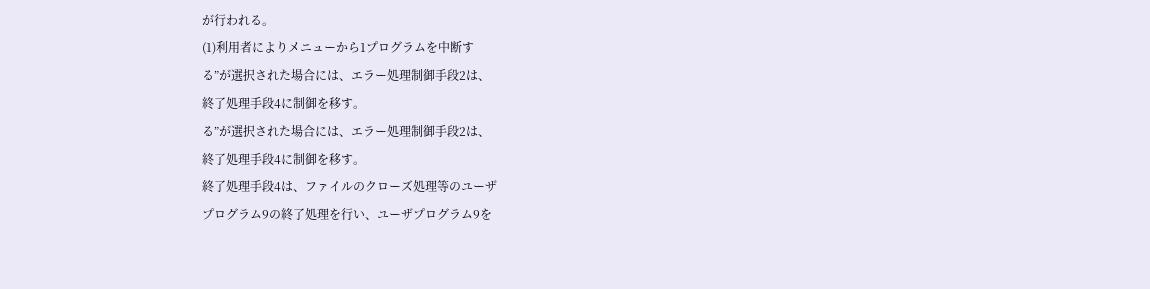が行われる。
(1)利用者によりメニューから1プログラムを中断す
る”が選択された場合には、エラー処理制御手段2は、
終了処理手段4に制御を移す。
る”が選択された場合には、エラー処理制御手段2は、
終了処理手段4に制御を移す。
終了処理手段4は、ファイルのクローズ処理等のユーザ
プログラム9の終了処理を行い、ユーザプログラム9を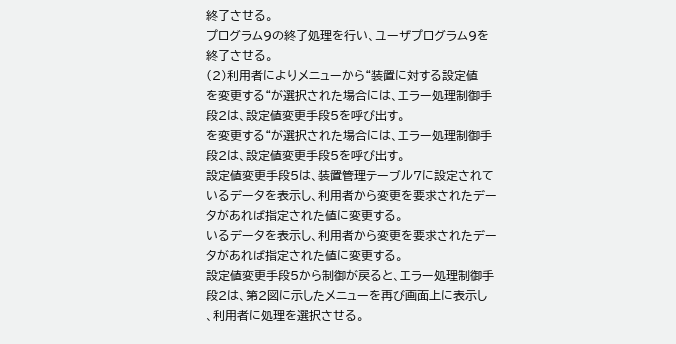終了させる。
プログラム9の終了処理を行い、ユーザプログラム9を
終了させる。
(2)利用者によりメニューから“装置に対する設定値
を変更する“が選択された場合には、エラー処理制御手
段2は、設定値変更手段5を呼び出す。
を変更する“が選択された場合には、エラー処理制御手
段2は、設定値変更手段5を呼び出す。
設定値変更手段5は、装置管理テーブル7に設定されて
いるデータを表示し、利用者から変更を要求されたデー
タがあれば指定された値に変更する。
いるデータを表示し、利用者から変更を要求されたデー
タがあれば指定された値に変更する。
設定値変更手段5から制御が戻ると、エラー処理制御手
段2は、第2図に示したメニューを再び画面上に表示し
、利用者に処理を選択させる。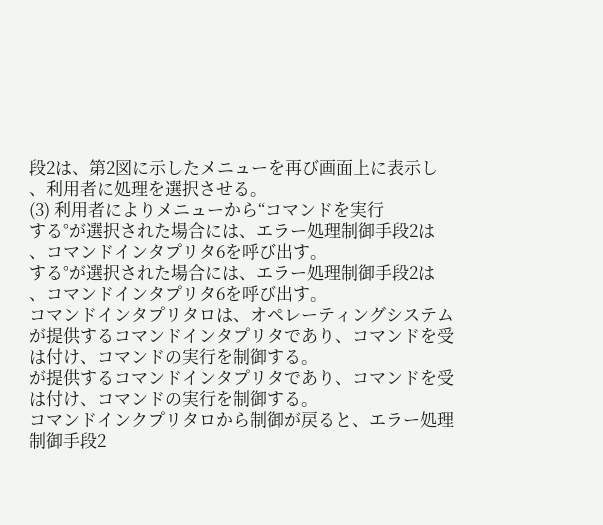段2は、第2図に示したメニューを再び画面上に表示し
、利用者に処理を選択させる。
(3) 利用者によりメニューから“コマンドを実行
する°が選択された場合には、エラー処理制御手段2は
、コマンドインタプリタ6を呼び出す。
する°が選択された場合には、エラー処理制御手段2は
、コマンドインタプリタ6を呼び出す。
コマンドインタプリタロは、オペレーティングシステム
が提供するコマンドインタプリタであり、コマンドを受
は付け、コマンドの実行を制御する。
が提供するコマンドインタプリタであり、コマンドを受
は付け、コマンドの実行を制御する。
コマンドインクプリタロから制御が戻ると、エラー処理
制御手段2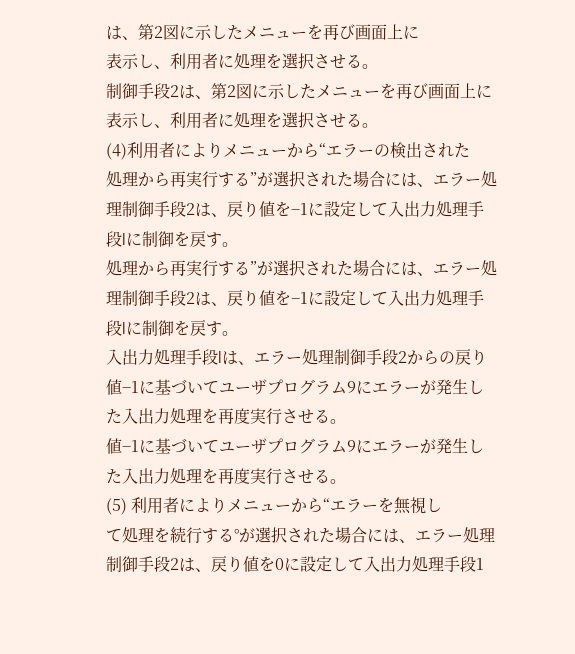は、第2図に示したメニューを再び画面上に
表示し、利用者に処理を選択させる。
制御手段2は、第2図に示したメニューを再び画面上に
表示し、利用者に処理を選択させる。
(4)利用者によりメニューから“エラーの検出された
処理から再実行する”が選択された場合には、エラー処
理制御手段2は、戻り値を−1に設定して入出力処理手
段lに制御を戻す。
処理から再実行する”が選択された場合には、エラー処
理制御手段2は、戻り値を−1に設定して入出力処理手
段lに制御を戻す。
入出力処理手段lは、エラー処理制御手段2からの戻り
値−1に基づいてユーザプログラム9にエラーが発生し
た入出力処理を再度実行させる。
値−1に基づいてユーザプログラム9にエラーが発生し
た入出力処理を再度実行させる。
(5) 利用者によりメニューから“エラーを無視し
て処理を続行する°が選択された場合には、エラー処理
制御手段2は、戻り値を0に設定して入出力処理手段1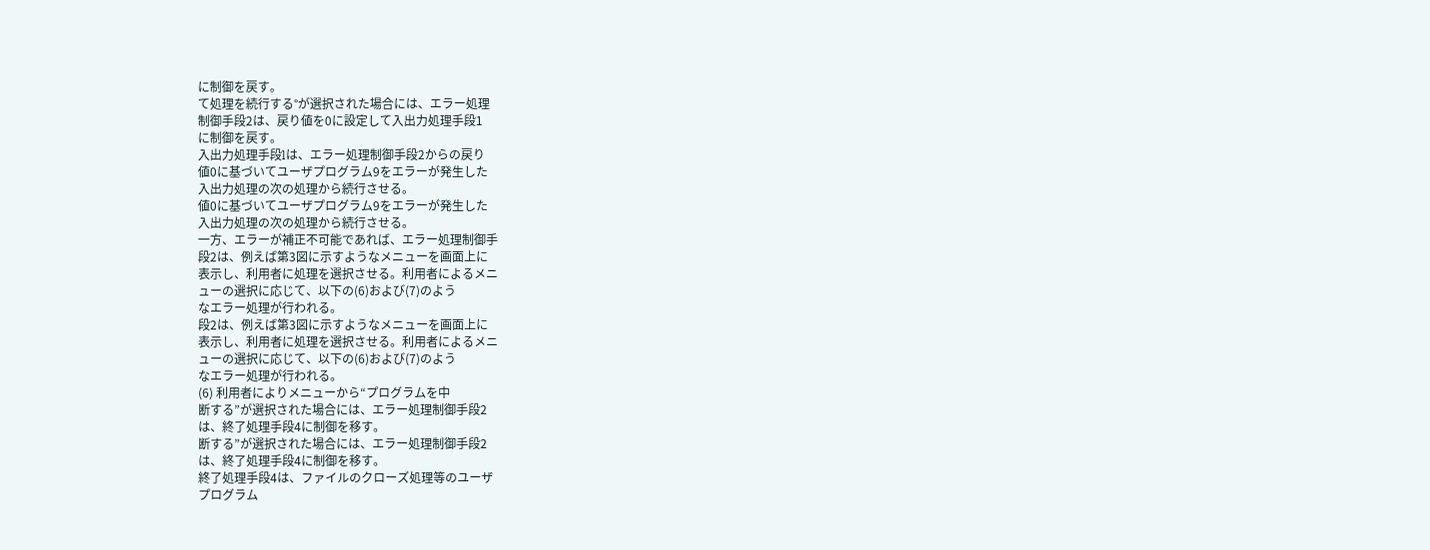に制御を戻す。
て処理を続行する°が選択された場合には、エラー処理
制御手段2は、戻り値を0に設定して入出力処理手段1
に制御を戻す。
入出力処理手段lは、エラー処理制御手段2からの戻り
値0に基づいてユーザプログラム9をエラーが発生した
入出力処理の次の処理から続行させる。
値0に基づいてユーザプログラム9をエラーが発生した
入出力処理の次の処理から続行させる。
一方、エラーが補正不可能であれば、エラー処理制御手
段2は、例えば第3図に示すようなメニューを画面上に
表示し、利用者に処理を選択させる。利用者によるメニ
ューの選択に応じて、以下の(6)および(7)のよう
なエラー処理が行われる。
段2は、例えば第3図に示すようなメニューを画面上に
表示し、利用者に処理を選択させる。利用者によるメニ
ューの選択に応じて、以下の(6)および(7)のよう
なエラー処理が行われる。
(6) 利用者によりメニューから“プログラムを中
断する”が選択された場合には、エラー処理制御手段2
は、終了処理手段4に制御を移す。
断する”が選択された場合には、エラー処理制御手段2
は、終了処理手段4に制御を移す。
終了処理手段4は、ファイルのクローズ処理等のユーザ
プログラム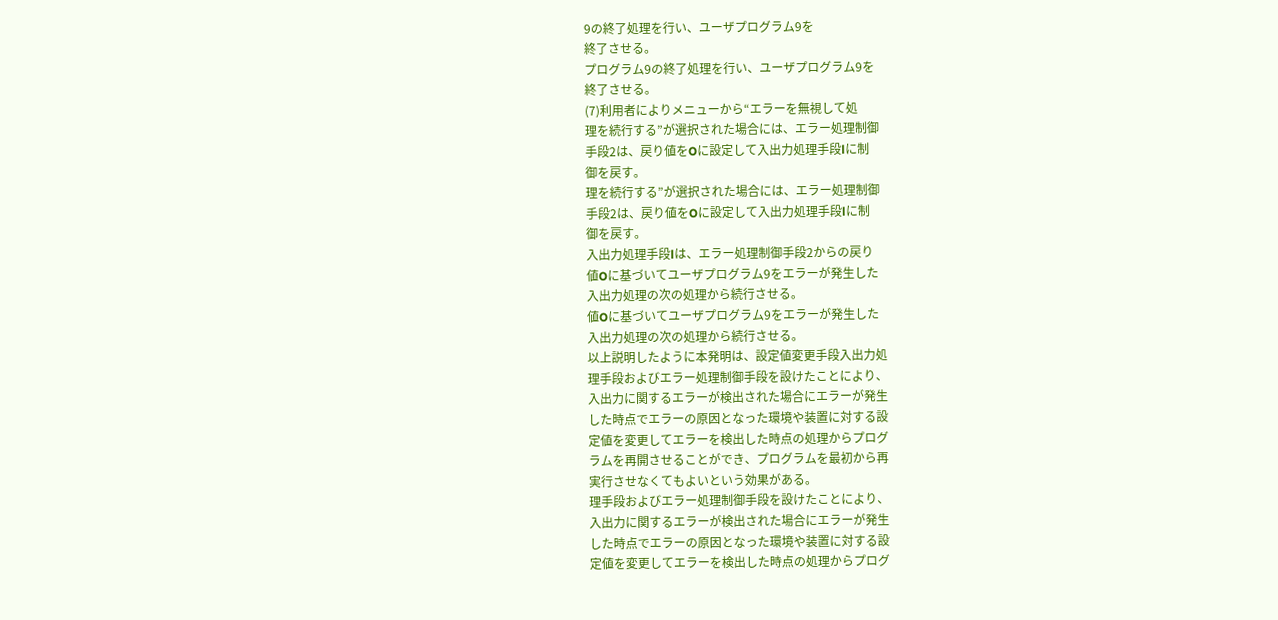9の終了処理を行い、ユーザプログラム9を
終了させる。
プログラム9の終了処理を行い、ユーザプログラム9を
終了させる。
(7)利用者によりメニューから“エラーを無視して処
理を続行する”が選択された場合には、エラー処理制御
手段2は、戻り値をOに設定して入出力処理手段lに制
御を戻す。
理を続行する”が選択された場合には、エラー処理制御
手段2は、戻り値をOに設定して入出力処理手段lに制
御を戻す。
入出力処理手段lは、エラー処理制御手段2からの戻り
値Oに基づいてユーザプログラム9をエラーが発生した
入出力処理の次の処理から続行させる。
値Oに基づいてユーザプログラム9をエラーが発生した
入出力処理の次の処理から続行させる。
以上説明したように本発明は、設定値変更手段入出力処
理手段およびエラー処理制御手段を設けたことにより、
入出力に関するエラーが検出された場合にエラーが発生
した時点でエラーの原因となった環境や装置に対する設
定値を変更してエラーを検出した時点の処理からプログ
ラムを再開させることができ、プログラムを最初から再
実行させなくてもよいという効果がある。
理手段およびエラー処理制御手段を設けたことにより、
入出力に関するエラーが検出された場合にエラーが発生
した時点でエラーの原因となった環境や装置に対する設
定値を変更してエラーを検出した時点の処理からプログ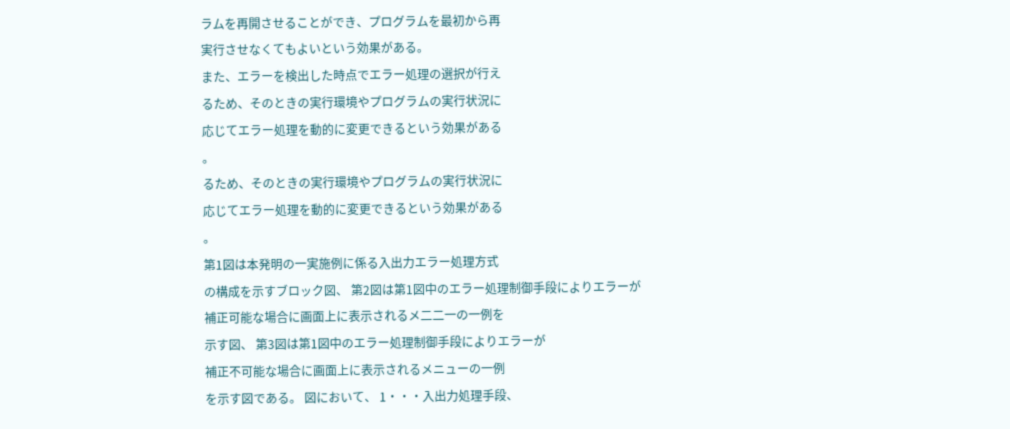ラムを再開させることができ、プログラムを最初から再
実行させなくてもよいという効果がある。
また、エラーを検出した時点でエラー処理の選択が行え
るため、そのときの実行環境やプログラムの実行状況に
応じてエラー処理を動的に変更できるという効果がある
。
るため、そのときの実行環境やプログラムの実行状況に
応じてエラー処理を動的に変更できるという効果がある
。
第1図は本発明の一実施例に係る入出力エラー処理方式
の構成を示すブロック図、 第2図は第1図中のエラー処理制御手段によりエラーが
補正可能な場合に画面上に表示されるメ二二一の一例を
示す図、 第3図は第1図中のエラー処理制御手段によりエラーが
補正不可能な場合に画面上に表示されるメニューの一例
を示す図である。 図において、 1・・・入出力処理手段、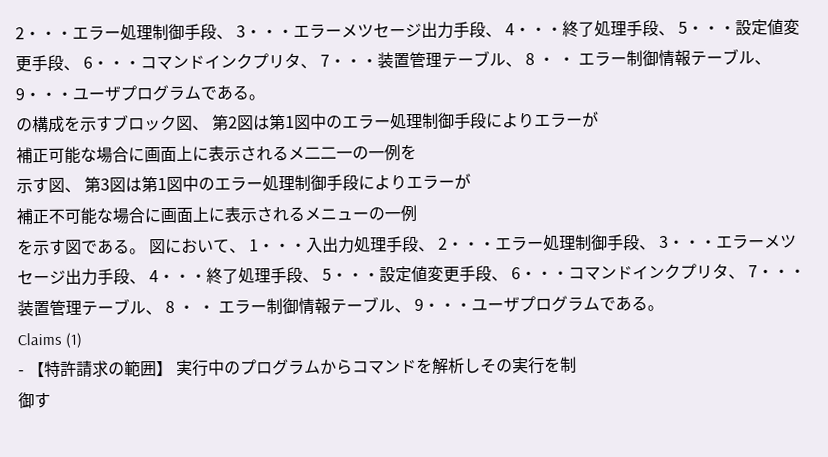2・・・エラー処理制御手段、 3・・・エラーメツセージ出力手段、 4・・・終了処理手段、 5・・・設定値変更手段、 6・・・コマンドインクプリタ、 7・・・装置管理テーブル、 8 ・ ・ エラー制御情報テーブル、 9・・・ユーザプログラムである。
の構成を示すブロック図、 第2図は第1図中のエラー処理制御手段によりエラーが
補正可能な場合に画面上に表示されるメ二二一の一例を
示す図、 第3図は第1図中のエラー処理制御手段によりエラーが
補正不可能な場合に画面上に表示されるメニューの一例
を示す図である。 図において、 1・・・入出力処理手段、 2・・・エラー処理制御手段、 3・・・エラーメツセージ出力手段、 4・・・終了処理手段、 5・・・設定値変更手段、 6・・・コマンドインクプリタ、 7・・・装置管理テーブル、 8 ・ ・ エラー制御情報テーブル、 9・・・ユーザプログラムである。
Claims (1)
- 【特許請求の範囲】 実行中のプログラムからコマンドを解析しその実行を制
御す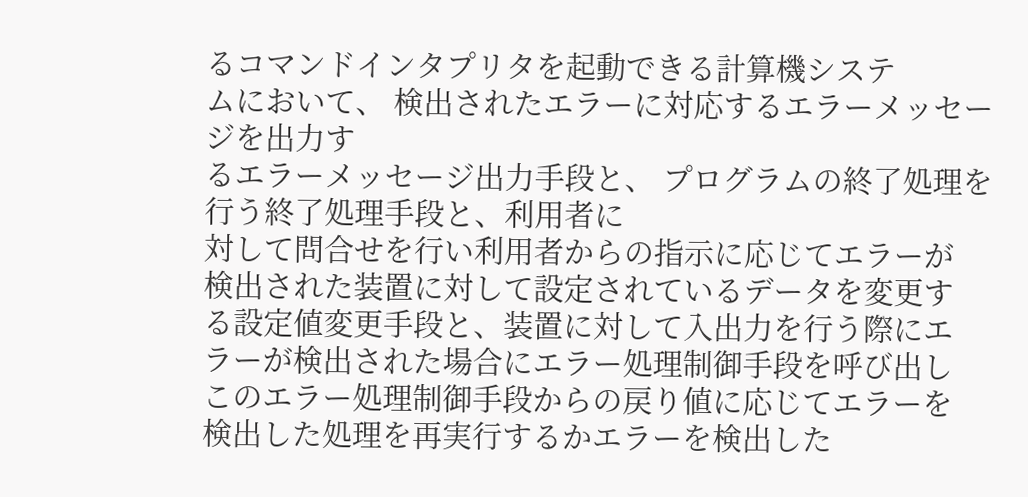るコマンドインタプリタを起動できる計算機システ
ムにおいて、 検出されたエラーに対応するエラーメッセージを出力す
るエラーメッセージ出力手段と、 プログラムの終了処理を行う終了処理手段と、利用者に
対して問合せを行い利用者からの指示に応じてエラーが
検出された装置に対して設定されているデータを変更す
る設定値変更手段と、装置に対して入出力を行う際にエ
ラーが検出された場合にエラー処理制御手段を呼び出し
このエラー処理制御手段からの戻り値に応じてエラーを
検出した処理を再実行するかエラーを検出した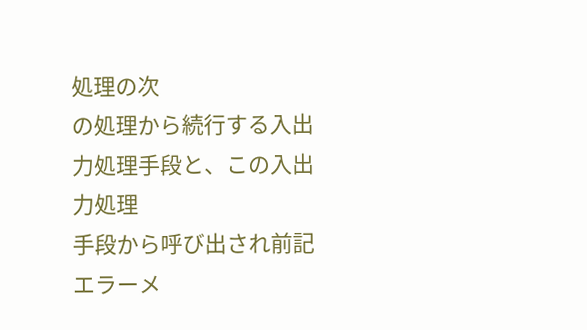処理の次
の処理から続行する入出力処理手段と、この入出力処理
手段から呼び出され前記エラーメ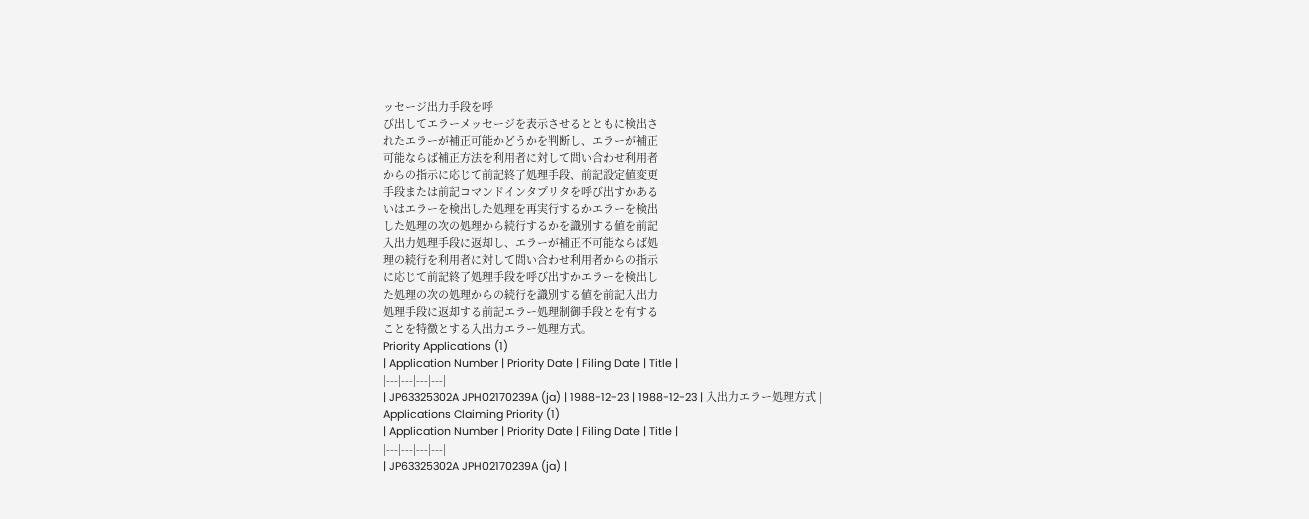ッセージ出力手段を呼
び出してエラーメッセージを表示させるとともに検出さ
れたエラーが補正可能かどうかを判断し、エラーが補正
可能ならば補正方法を利用者に対して問い合わせ利用者
からの指示に応じて前記終了処理手段、前記設定値変更
手段または前記コマンドインタプリタを呼び出すかある
いはエラーを検出した処理を再実行するかエラーを検出
した処理の次の処理から続行するかを識別する値を前記
入出力処理手段に返却し、エラーが補正不可能ならば処
理の続行を利用者に対して問い合わせ利用者からの指示
に応じて前記終了処理手段を呼び出すかエラーを検出し
た処理の次の処理からの続行を識別する値を前記入出力
処理手段に返却する前記エラー処理制御手段とを有する
ことを特徴とする入出力エラー処理方式。
Priority Applications (1)
| Application Number | Priority Date | Filing Date | Title |
|---|---|---|---|
| JP63325302A JPH02170239A (ja) | 1988-12-23 | 1988-12-23 | 入出力エラー処理方式 |
Applications Claiming Priority (1)
| Application Number | Priority Date | Filing Date | Title |
|---|---|---|---|
| JP63325302A JPH02170239A (ja) |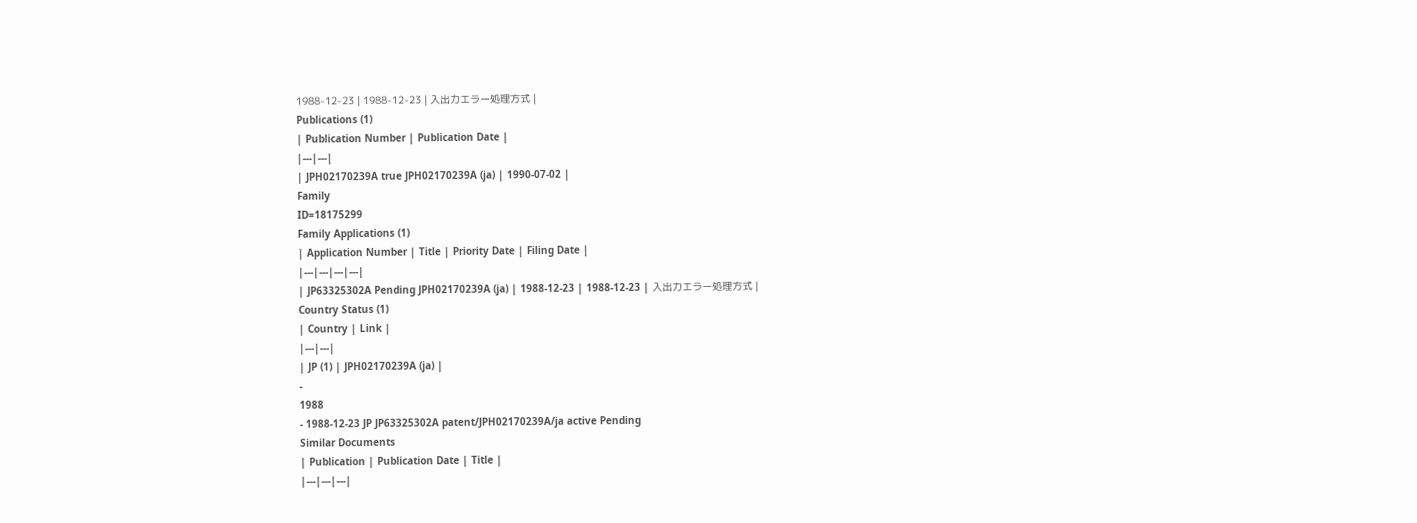1988-12-23 | 1988-12-23 | 入出力エラー処理方式 |
Publications (1)
| Publication Number | Publication Date |
|---|---|
| JPH02170239A true JPH02170239A (ja) | 1990-07-02 |
Family
ID=18175299
Family Applications (1)
| Application Number | Title | Priority Date | Filing Date |
|---|---|---|---|
| JP63325302A Pending JPH02170239A (ja) | 1988-12-23 | 1988-12-23 | 入出力エラー処理方式 |
Country Status (1)
| Country | Link |
|---|---|
| JP (1) | JPH02170239A (ja) |
-
1988
- 1988-12-23 JP JP63325302A patent/JPH02170239A/ja active Pending
Similar Documents
| Publication | Publication Date | Title |
|---|---|---|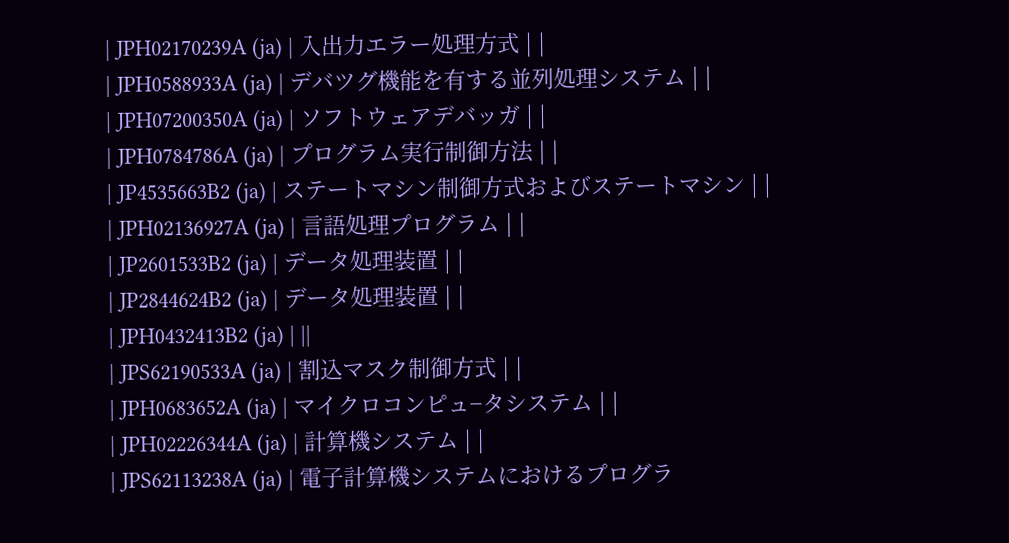| JPH02170239A (ja) | 入出力エラー処理方式 | |
| JPH0588933A (ja) | デバツグ機能を有する並列処理システム | |
| JPH07200350A (ja) | ソフトウェアデバッガ | |
| JPH0784786A (ja) | プログラム実行制御方法 | |
| JP4535663B2 (ja) | ステートマシン制御方式およびステートマシン | |
| JPH02136927A (ja) | 言語処理プログラム | |
| JP2601533B2 (ja) | データ処理装置 | |
| JP2844624B2 (ja) | データ処理装置 | |
| JPH0432413B2 (ja) | ||
| JPS62190533A (ja) | 割込マスク制御方式 | |
| JPH0683652A (ja) | マイクロコンピュ−タシステム | |
| JPH02226344A (ja) | 計算機システム | |
| JPS62113238A (ja) | 電子計算機システムにおけるプログラ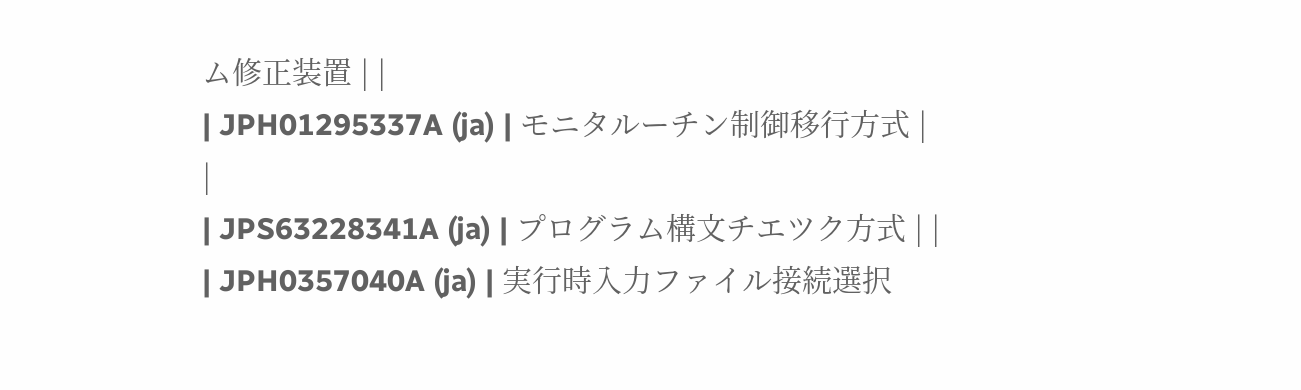ム修正装置 | |
| JPH01295337A (ja) | モニタルーチン制御移行方式 | |
| JPS63228341A (ja) | プログラム構文チエツク方式 | |
| JPH0357040A (ja) | 実行時入力ファイル接続選択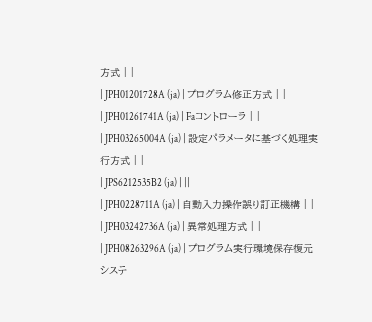方式 | |
| JPH01201728A (ja) | プログラム修正方式 | |
| JPH01261741A (ja) | Faコントローラ | |
| JPH03265004A (ja) | 設定パラメータに基づく処理実行方式 | |
| JPS6212535B2 (ja) | ||
| JPH0228711A (ja) | 自動入力操作誤り訂正機構 | |
| JPH03242736A (ja) | 異常処理方式 | |
| JPH08263296A (ja) | プログラム実行環境保存復元システ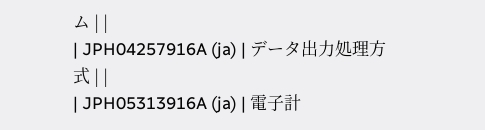ム | |
| JPH04257916A (ja) | データ出力処理方式 | |
| JPH05313916A (ja) | 電子計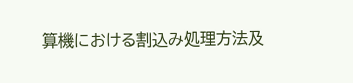算機における割込み処理方法及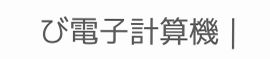び電子計算機 |